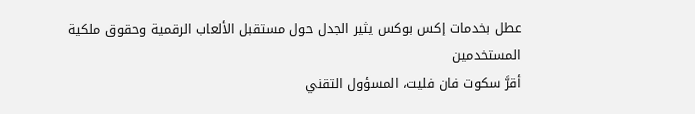عطل بخدمات إكس بوكس يثير الجدل حول مستقبل الألعاب الرقمية وحقوق ملكية المستخدمين
أقرَّ سكوت فان فليت، المسؤول التقني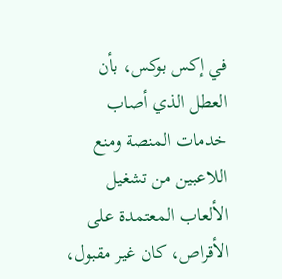في إكس بوكس، بأن العطل الذي أصاب خدمات المنصة ومنع اللاعبين من تشغيل الألعاب المعتمدة على الأقراص، كان غير مقبول،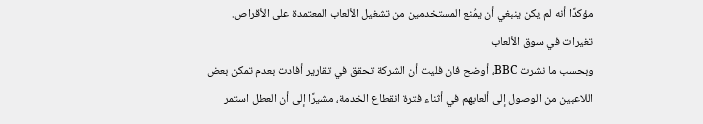مؤكدًا أنه لم يكن ينبغي أن يمُنع المستخدمين من تشغيل الألعاب المعتمدة على الأقراص.
تغيرات في سوق الألعاب
وبحسب ما نشرت BBC، أوضح فان فليت أن الشركة تحقق في تقارير أفادت بعدم تمكن بعض اللاعبين من الوصول إلى ألعابهم في أثناء فترة انقطاع الخدمة، مشيرًا إلى أن العطل استمر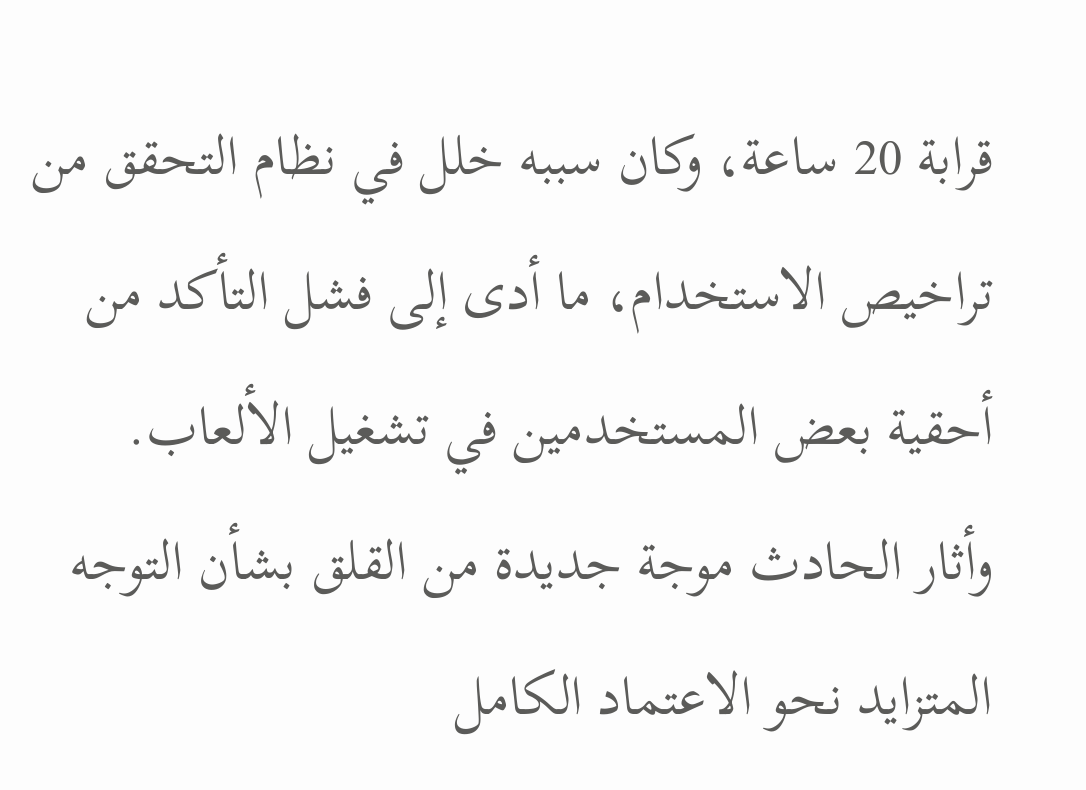قرابة 20 ساعة، وكان سببه خلل في نظام التحقق من تراخيص الاستخدام، ما أدى إلى فشل التأكد من أحقية بعض المستخدمين في تشغيل الألعاب.
وأثار الحادث موجة جديدة من القلق بشأن التوجه المتزايد نحو الاعتماد الكامل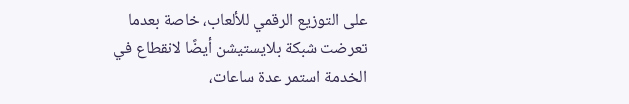على التوزيع الرقمي للألعاب، خاصة بعدما تعرضت شبكة بلايستيشن أيضًا لانقطاع في الخدمة استمر عدة ساعات،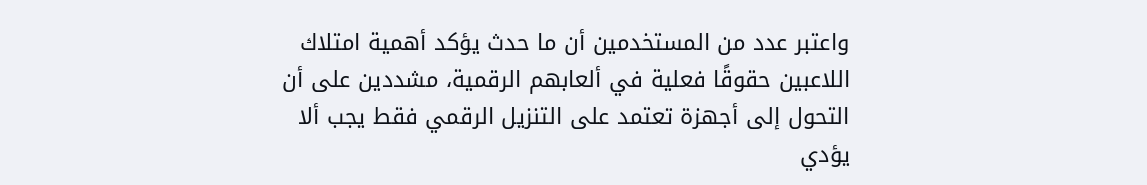واعتبر عدد من المستخدمين أن ما حدث يؤكد أهمية امتلاك اللاعبين حقوقًا فعلية في ألعابهم الرقمية، مشددين على أن التحول إلى أجهزة تعتمد على التنزيل الرقمي فقط يجب ألا يؤدي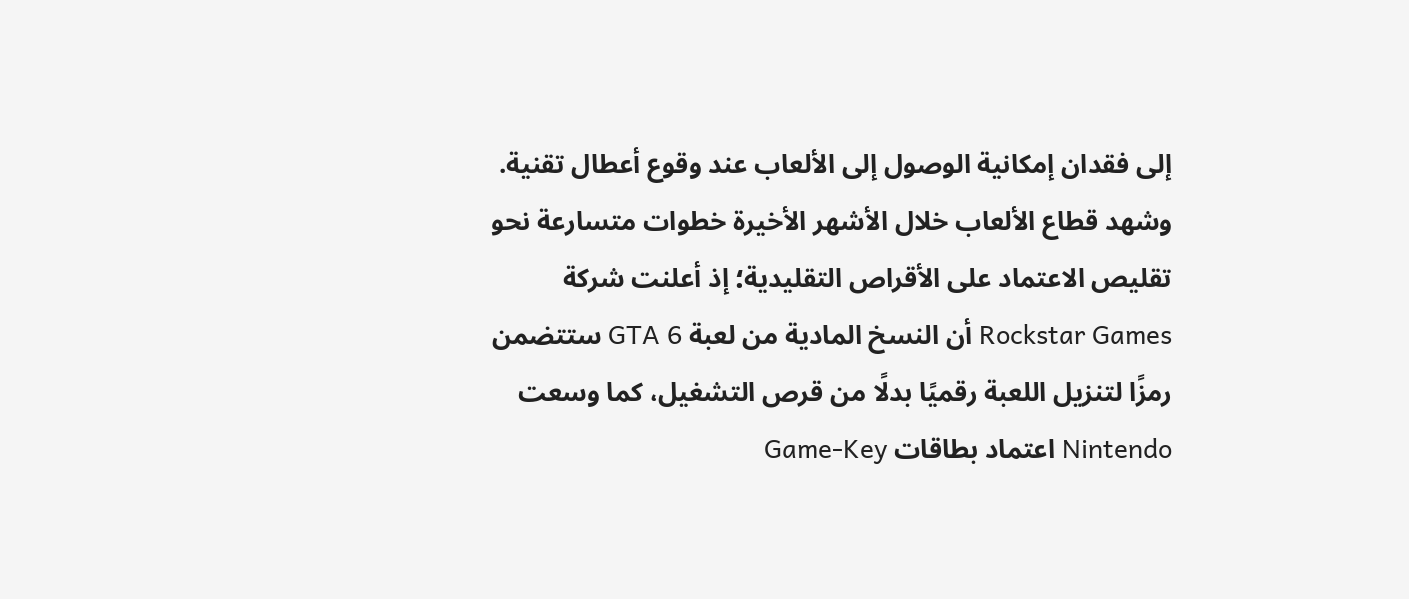إلى فقدان إمكانية الوصول إلى الألعاب عند وقوع أعطال تقنية.
وشهد قطاع الألعاب خلال الأشهر الأخيرة خطوات متسارعة نحو تقليص الاعتماد على الأقراص التقليدية؛ إذ أعلنت شركة Rockstar Games أن النسخ المادية من لعبة GTA 6 ستتضمن رمزًا لتنزيل اللعبة رقميًا بدلًا من قرص التشغيل، كما وسعت Nintendo اعتماد بطاقات Game-Key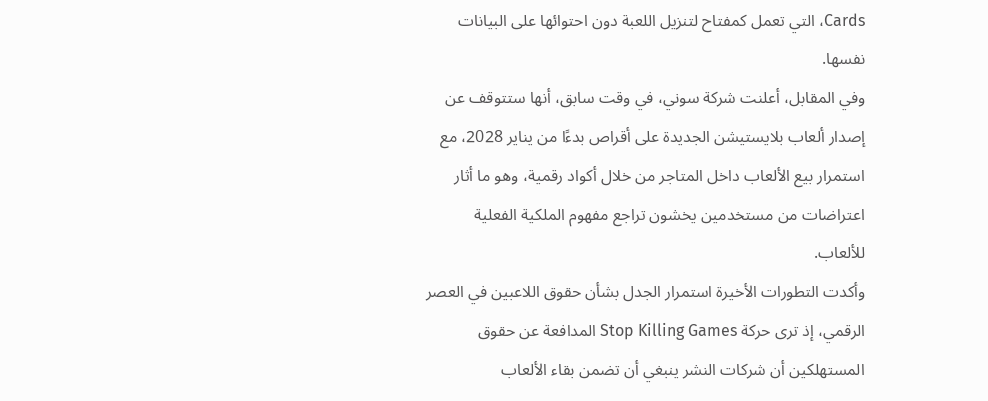Cards، التي تعمل كمفتاح لتنزيل اللعبة دون احتوائها على البيانات نفسها.
وفي المقابل، أعلنت شركة سوني، في وقت سابق، أنها ستتوقف عن إصدار ألعاب بلايستيشن الجديدة على أقراص بدءًا من يناير 2028، مع استمرار بيع الألعاب داخل المتاجر من خلال أكواد رقمية، وهو ما أثار اعتراضات من مستخدمين يخشون تراجع مفهوم الملكية الفعلية للألعاب.
وأكدت التطورات الأخيرة استمرار الجدل بشأن حقوق اللاعبين في العصر الرقمي، إذ ترى حركة Stop Killing Games المدافعة عن حقوق المستهلكين أن شركات النشر ينبغي أن تضمن بقاء الألعاب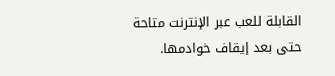القابلة للعب عبر الإنترنت متاحة حتى بعد إيقاف خوادمها.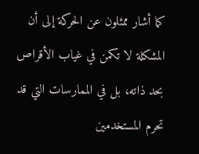كما أشار ممثلون عن الحركة إلى أن المشكلة لا تكمن في غياب الأقراص بحد ذاته، بل في الممارسات التي قد تحرم المستخدمين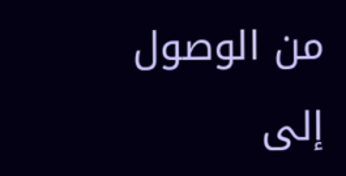من الوصول إلى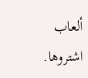ألعاب اشتروها.